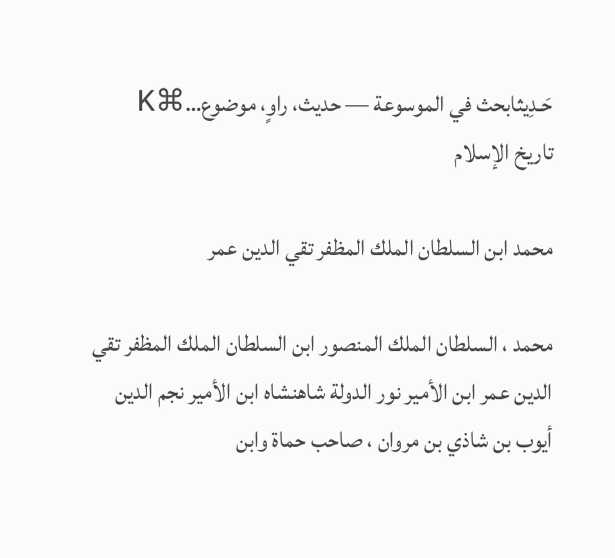حَـدِيثابحث في الموسوعة — حديث، راوٍ، موضوع…⌘K
تاريخ الإسلام

محمد ابن السلطان الملك المظفر تقي الدين عمر

محمد ، السلطان الملك المنصور ابن السلطان الملك المظفر تقي الدين عمر ابن الأمير نور الدولة شاهنشاه ابن الأمير نجم الدين أيوب بن شاذي بن مروان ، صاحب حماة وابن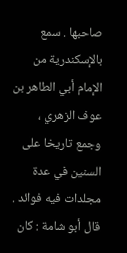صاحبها . سمع بالإسكندرية من الإمام أبي الطاهر بن عوف الزهري ، وجمع تاريخا على السنين في عدة مجلدات فيه فوائد . قال أبو شامة : كان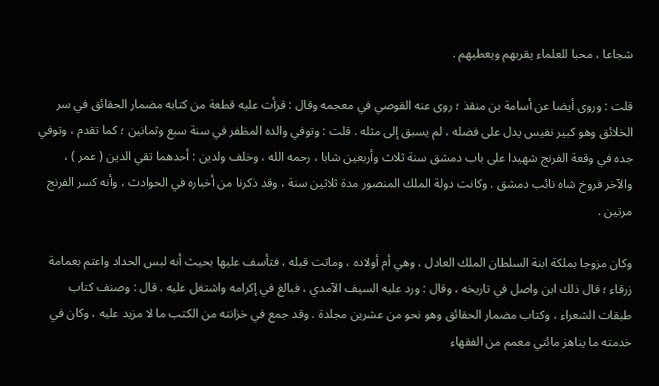شجاعا ، محبا للعلماء يقربهم ويعطيهم .

قلت : وروى أيضا عن أسامة بن منقذ ؛ روى عنه القوصي في معجمه وقال : قرأت عليه قطعة من كتابه مضمار الحقائق في سر الخلائق وهو كبير نفيس يدل على فضله ، لم يسبق إلى مثله . قلت : وتوفي والده المظفر في سنة سبع وثمانين ؛ كما تقدم ، وتوفي جده في وقعة الفرنج شهيدا على باب دمشق سنة ثلاث وأربعين شابا ، رحمه الله ، وخلف ولدين : أحدهما تقي الدين ( عمر ) ، والآخر فروخ شاه نائب دمشق . وكانت دولة الملك المنصور مدة ثلاثين سنة ، وقد ذكرنا من أخباره في الحوادث ، وأنه كسر الفرنج مرتين .

وكان مزوجا بملكة ابنة السلطان الملك العادل ، وهي أم أولاده ، وماتت قبله ، فتأسف عليها بحيث أنه لبس الحداد واعتم بعمامة زرقاء ؛ قال ذلك ابن واصل في تاريخه ، وقال : ورد عليه السيف الآمدي ، فبالغ في إكرامه واشتغل عليه . قال : وصنف كتاب طبقات الشعراء ، وكتاب مضمار الحقائق وهو نحو من عشرين مجلدة . وقد جمع في خزانته من الكتب ما لا مزيد عليه ، وكان في خدمته ما يناهز مائتي معمم من الفقهاء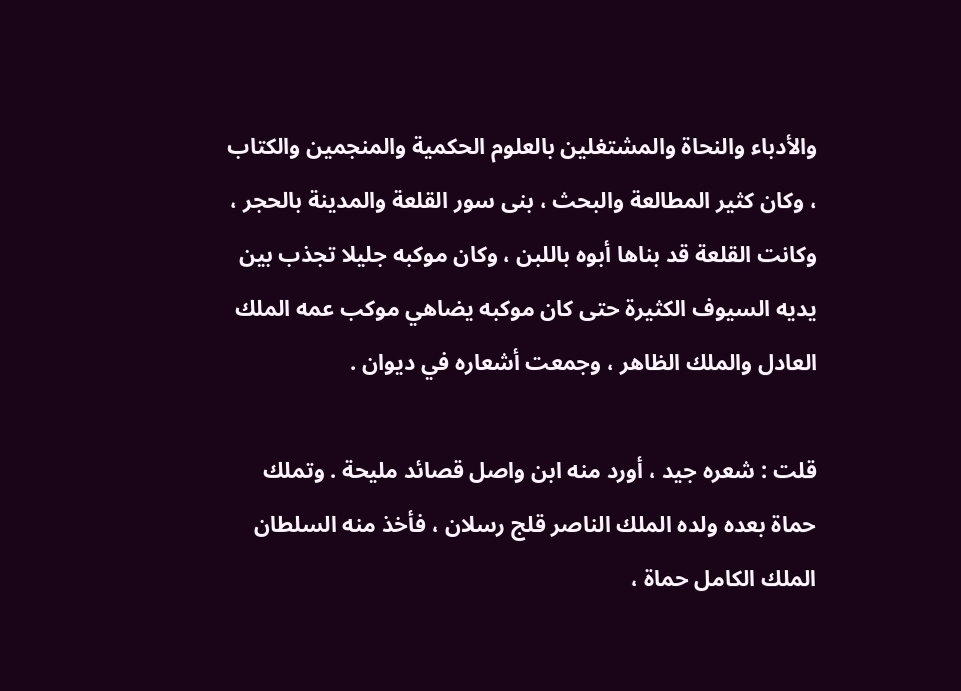والأدباء والنحاة والمشتغلين بالعلوم الحكمية والمنجمين والكتاب ، وكان كثير المطالعة والبحث ، بنى سور القلعة والمدينة بالحجر ، وكانت القلعة قد بناها أبوه باللبن ، وكان موكبه جليلا تجذب بين يديه السيوف الكثيرة حتى كان موكبه يضاهي موكب عمه الملك العادل والملك الظاهر ، وجمعت أشعاره في ديوان .

قلت : شعره جيد ، أورد منه ابن واصل قصائد مليحة . وتملك حماة بعده ولده الملك الناصر قلج رسلان ، فأخذ منه السلطان الملك الكامل حماة ،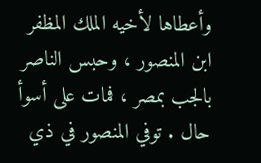وأعطاها لأخيه الملك المظفر ابن المنصور ، وحبس الناصر بالجب بمصر ، فمات على أسوأ حال . توفي المنصور في ذي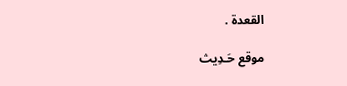القعدة .

موقع حَـدِيث